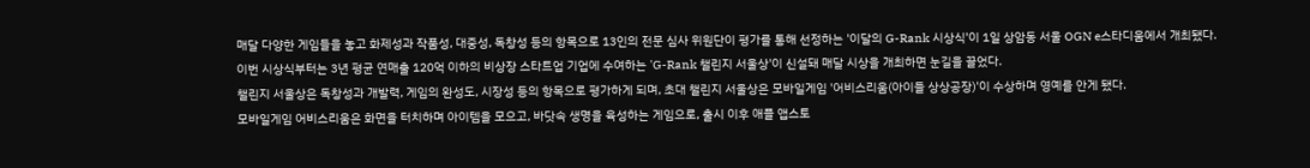매달 다양한 게임들을 놓고 화제성과 작품성, 대중성, 독창성 등의 항목으로 13인의 전문 심사 위원단이 평가를 통해 선정하는 '이달의 G-Rank 시상식'이 1일 상암동 서울 OGN e스타디움에서 개최됐다.
이번 시상식부터는 3년 평균 연매출 120억 이하의 비상장 스타트업 기업에 수여하는 'G-Rank 챌린지 서울상'이 신설돼 매달 시상을 개최하면 눈길을 끌었다.
챌린지 서울상은 독창성과 개발력, 게임의 완성도, 시장성 등의 항목으로 평가하게 되며, 초대 챌린지 서울상은 모바일게임 '어비스리움(아이들 상상공장)'이 수상하며 영예를 안게 됐다.
모바일게임 어비스리움은 화면을 터치하며 아이템을 모으고, 바닷속 생명을 육성하는 게임으로, 출시 이후 애플 앱스토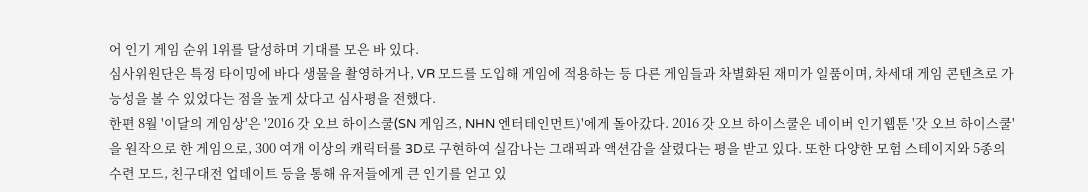어 인기 게임 순위 1위를 달성하며 기대를 모은 바 있다.
심사위원단은 특정 타이밍에 바다 생물을 촬영하거나, VR 모드를 도입해 게임에 적용하는 등 다른 게임들과 차별화된 재미가 일품이며, 차세대 게임 콘텐츠로 가능성을 볼 수 있었다는 점을 높게 샀다고 심사평을 전했다.
한편 8월 '이달의 게임상'은 '2016 갓 오브 하이스쿨(SN 게임즈, NHN 엔터테인먼트)'에게 돌아갔다. 2016 갓 오브 하이스쿨은 네이버 인기웹툰 '갓 오브 하이스쿨'을 원작으로 한 게임으로, 300 여개 이상의 캐릭터를 3D로 구현하여 실감나는 그래픽과 액션감을 살렸다는 평을 받고 있다. 또한 다양한 모험 스테이지와 5종의 수련 모드, 친구대전 업데이트 등을 통해 유저들에게 큰 인기를 얻고 있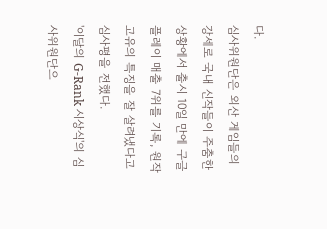다.
심사위원단은 외산 게임들의 강세로 국내 신작들이 주춤한 상황에서 출시 10일 만에 구글 플레이 매출 7위를 기록, 원작 고유의 특징을 잘 살려냈다고 심사평을 전했다.
'이달의 G-Rank 시상식'의 심사위원단으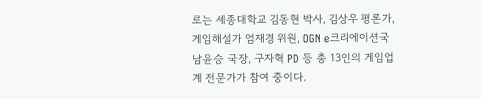로는 세종대학교 김동현 박사, 김상우 평론가, 게임해설가 엄재경 위원, OGN e크리에이션국 남윤승 국장, 구자혁 PD 등 총 13인의 게임업계 전문가가 참여 중이다.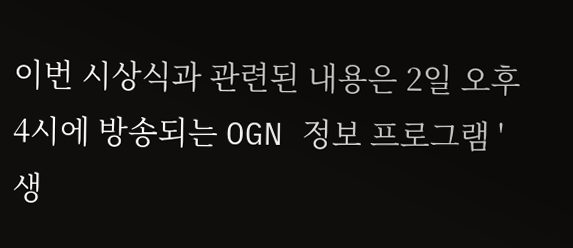이번 시상식과 관련된 내용은 2일 오후 4시에 방송되는 OGN 정보 프로그램 '생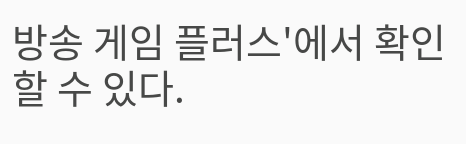방송 게임 플러스'에서 확인할 수 있다.